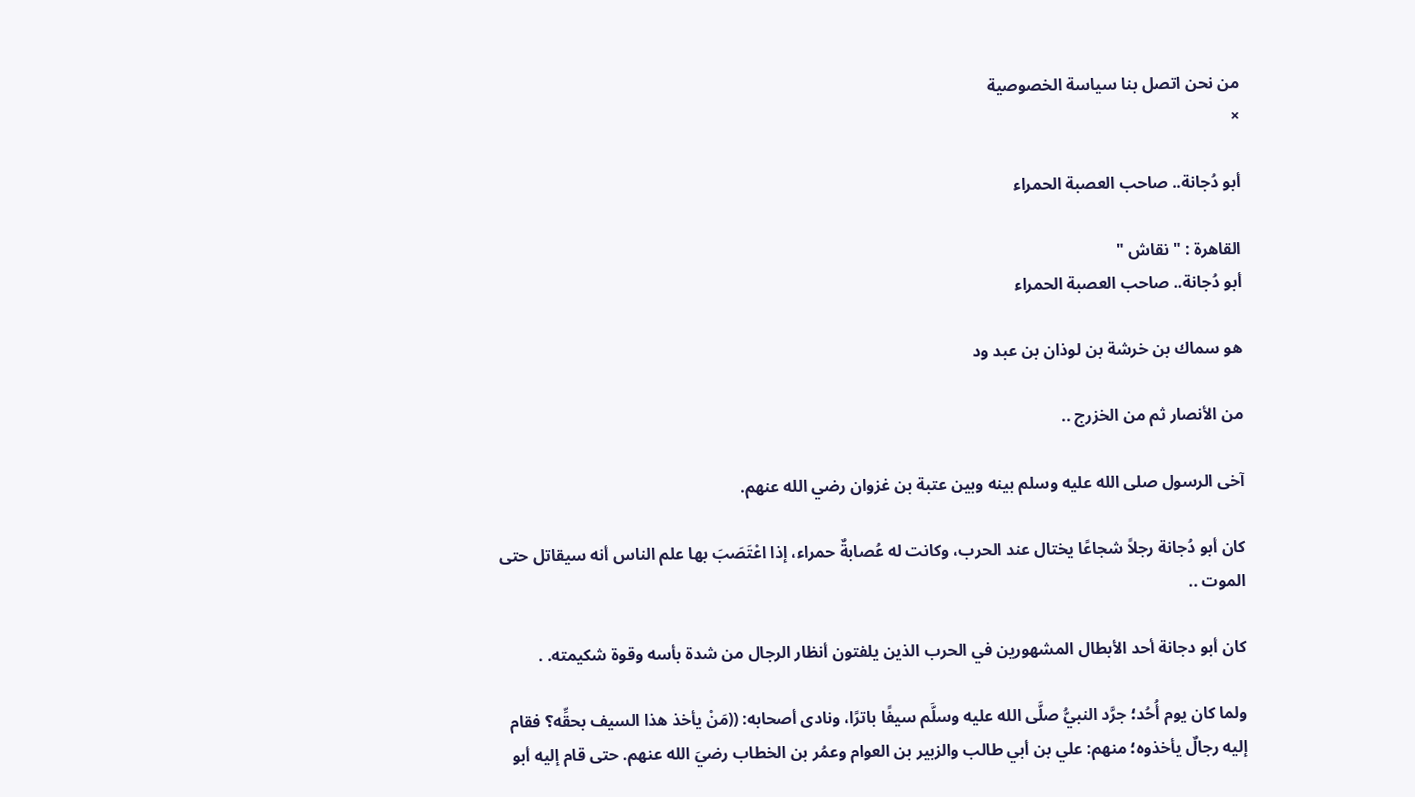من نحن اتصل بنا سياسة الخصوصية
×

أبو دُجانة.. صاحب العصبة الحمراء

القاهرة : " نقاش "
أبو دُجانة.. صاحب العصبة الحمراء

هو سماك بن خرشة بن لوذان بن عبد ود

من الأنصار ثم من الخزرج ..

آخى الرسول صلى الله عليه وسلم بينه وبين عتبة بن غزوان رضي الله عنهم.

كان أبو دُجانة رجلاً شجاعًا يختال عند الحرب، وكانت له عُصابةٌ حمراء، إذا اعْتَصَبَ بها علم الناس أنه سيقاتل حتى الموت ..

كان أبو دجانة أحد الأبطال المشهورين في الحرب الذين يلفتون أنظار الرجال من شدة بأسه وقوة شكيمته. .

ولما كان يوم أُحُد؛ جرَّد النبيُّ صلَّى الله عليه وسلَّم سيفًا باترًا، ونادى أصحابه: ((مَنْ يأخذ هذا السيف بحقِّه؟ فقام إليه رجالٌ يأخذوه؛ منهم: علي بن أبي طالب والزبير بن العوام وعمُر بن الخطاب رضيَ الله عنهم. حتى قام إليه أبو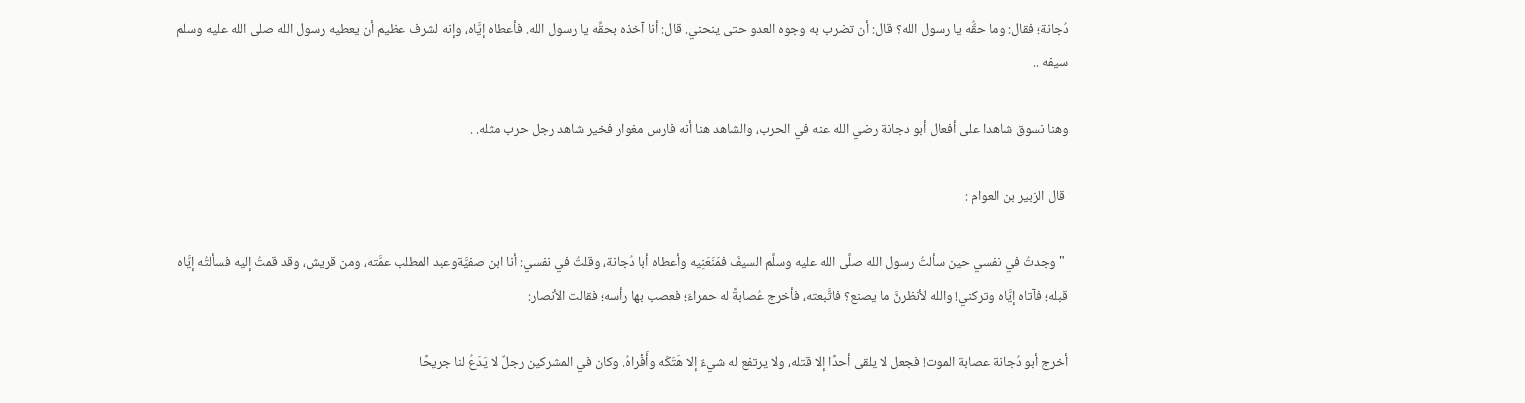دُجانة؛ فقال: وما حقُّه يا رسول الله؟ قال: أن تضرب به وجوه العدو حتى ينحني. قال: أنا آخذه بحقِّه يا رسول الله. فأعطاه إيَّاه، وإنه لشرف عظيم أن يعطيه رسول الله صلى الله عليه وسلم سيفه ..

وهنا نسوق شاهدا على أفعال أبو دجانة رضي الله عنه في الحرب، والشاهد هنا أنه فارس مغوار فخير شاهد رجل حرب مثله. .

 قال الزبير بن العوام :

 "وجدتُ في نفسي حين سألتُ رسول الله صلَّى الله عليه وسلَّم السيفَ فمَنَعَنِيه وأعطاه أبا دُجانة، وقلتُ في نفسي: أنا ابن صفيَّةوعبد المطلب عمَّته، ومن قريش، وقد قمتُ إليه فسألتُه إيَّاه قبله؛ فآتاه إيَّاه وتركني! والله لأنظرنَّ ما يصنع؟ فاتَّبعته، فأخرج عُصابةً له حمراءَ؛ فعصب بها رأسه؛ فقالت الأنصار:

أخرج أبو دُجانة عصابة الموت! فجعل لا يلقى أحدًا إلا قتله، ولا يرتفع له شيءٌ إلا هَتَكَه وأَفْراهُ. وكان في المشركين رجلٌ لا يَدَعُ لنا جريحًا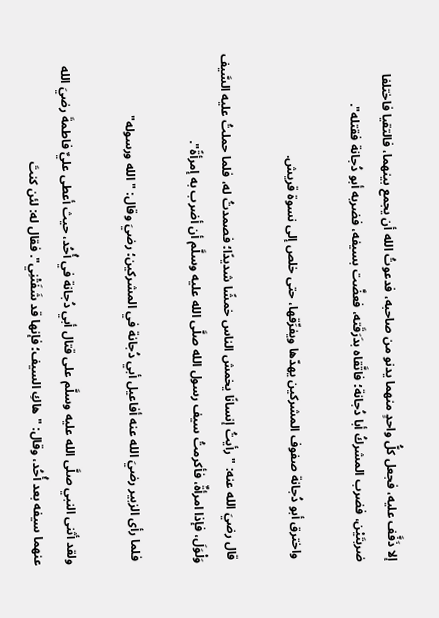إلا ذَفَّف عليه، فجعل كلُّ واحدٍ منهما يدنو من صاحبه، فدعوتُ الله أن يجمع بينهما، فالتقيا فاختلفا ضربتَيْن، فضرب المشركُ أبا دُجانة؛ فاتَّقاه بدَرَقَته، فعضَّت بسيفه، فضربه أبو دُجانة فقتله".

 واخترق أبو دُجانة صفوف المشركين يهدّها ويفرِّقها، حتى خلص إلى نسوة قريش.

 قال رضيَ الله عنه: "رأيتُ إنسانًا يخمش الناس خمشًا شديدًا؛ فصمدتُ له، فلما حملتُ عليه السَّيف وَلْوَلَ، فإذا امرأةٌ، فأكرمتُ سيف رسول الله صلَّى الله عليه وسلَّم أن أضرب به إمرأةً".

 فلما رأى الزبير رضيَ الله عنه أفاعيل أبي دُجانة في المشركين؛ رضيَ وقال: "الله ورسوله"

ولقد أثنى النبي صلَّى الله عليه وسلَّم على قتال أبي دُجانة في أُحُد، حيث أعطى عليٌ فاطمةَ رضيَ الله عنهما سيفه بعد أُحُد، وقال: "هاكِ السيف؛ فإنها قد شَفَتْنِي". فقال له: لئن كنتَ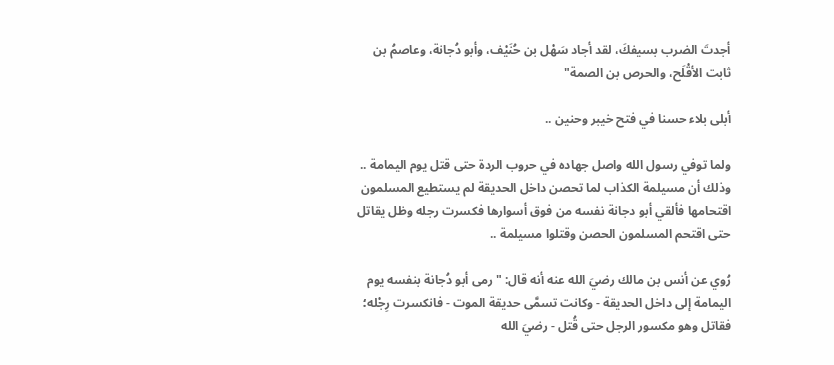أجدتَ الضرب بسيفكَ، لقد أجاد سَهْل بن حُنَيْف، وأبو دُجانة، وعاصمُ بن ثابت الأقْلَح، والحرص بن الصمة"

أبلى بلاء حسنا في فتح خيبر وحنين ..

ولما توفي رسول الله واصل جهاده في حروب الردة حتى قتل يوم اليمامة .. وذلك أن مسيلمة الكذاب لما تحصن داخل الحديقة لم يستطيع المسلمون اقتحامها فألقي أبو دجانة نفسه من فوق أسوارها فكسرت رجله وظل يقاتل حتى اقتحم المسلمون الحصن وقتلوا مسيلمة ..

رُوي عن أنس بن مالك رضيَ الله عنه أنه قال: "رمى أبو دُجانة بنفسه يوم اليمامة إلى داخل الحديقة - وكانت تسمَّى حديقة الموت - فانكسرت رِجْله؛ فقاتل وهو مكسور الرجل حتى قُتل - رضيَ الله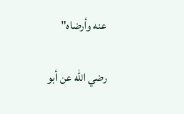عنه وأرضاه"

رضي الله عن أبو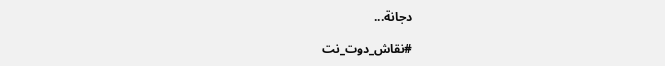دجانة...

#نقاش_دوت_نت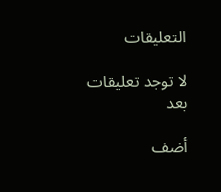التعليقات

لا توجد تعليقات بعد

أضف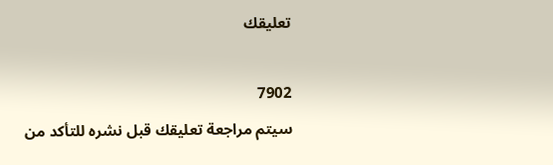تعليقك

7902
سيتم مراجعة تعليقك قبل نشره للتأكد من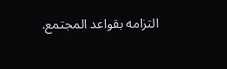التزامه بقواعد المجتمع.